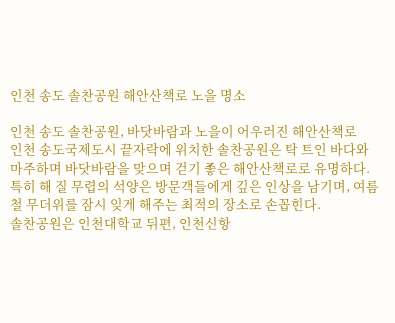인천 송도 솔찬공원 해안산책로 노을 명소

인천 송도 솔찬공원, 바닷바람과 노을이 어우러진 해안산책로
인천 송도국제도시 끝자락에 위치한 솔찬공원은 탁 트인 바다와 마주하며 바닷바람을 맞으며 걷기 좋은 해안산책로로 유명하다. 특히 해 질 무렵의 석양은 방문객들에게 깊은 인상을 남기며, 여름철 무더위를 잠시 잊게 해주는 최적의 장소로 손꼽힌다.
솔찬공원은 인천대학교 뒤편, 인천신항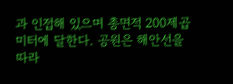과 인접해 있으며 총면적 200제곱미터에 달한다. 공원은 해안선을 따라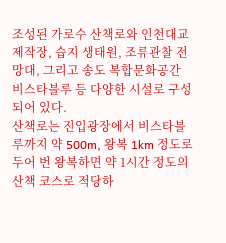조성된 가로수 산책로와 인천대교 제작장, 습지 생태원, 조류관찰 전망대, 그리고 송도 복합문화공간 비스타블루 등 다양한 시설로 구성되어 있다.
산책로는 진입광장에서 비스타블루까지 약 500m, 왕복 1km 정도로 두어 번 왕복하면 약 1시간 정도의 산책 코스로 적당하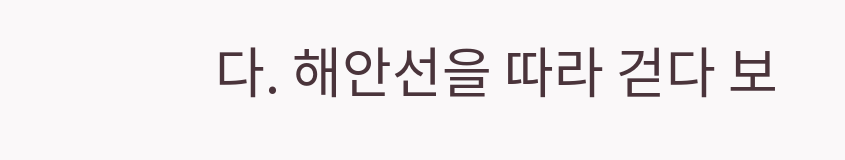다. 해안선을 따라 걷다 보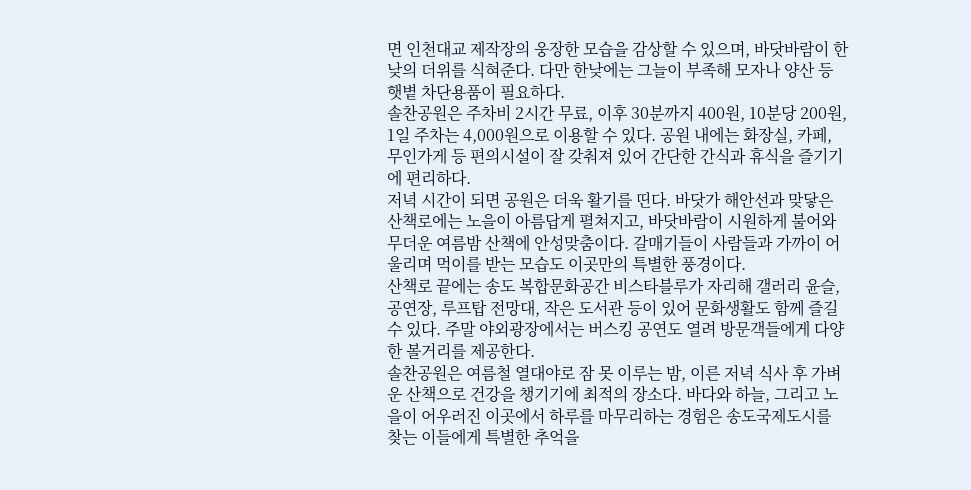면 인천대교 제작장의 웅장한 모습을 감상할 수 있으며, 바닷바람이 한낮의 더위를 식혀준다. 다만 한낮에는 그늘이 부족해 모자나 양산 등 햇볕 차단용품이 필요하다.
솔찬공원은 주차비 2시간 무료, 이후 30분까지 400원, 10분당 200원, 1일 주차는 4,000원으로 이용할 수 있다. 공원 내에는 화장실, 카페, 무인가게 등 편의시설이 잘 갖춰져 있어 간단한 간식과 휴식을 즐기기에 편리하다.
저녁 시간이 되면 공원은 더욱 활기를 띤다. 바닷가 해안선과 맞닿은 산책로에는 노을이 아름답게 펼쳐지고, 바닷바람이 시원하게 불어와 무더운 여름밤 산책에 안성맞춤이다. 갈매기들이 사람들과 가까이 어울리며 먹이를 받는 모습도 이곳만의 특별한 풍경이다.
산책로 끝에는 송도 복합문화공간 비스타블루가 자리해 갤러리 윤슬, 공연장, 루프탑 전망대, 작은 도서관 등이 있어 문화생활도 함께 즐길 수 있다. 주말 야외광장에서는 버스킹 공연도 열려 방문객들에게 다양한 볼거리를 제공한다.
솔찬공원은 여름철 열대야로 잠 못 이루는 밤, 이른 저녁 식사 후 가벼운 산책으로 건강을 챙기기에 최적의 장소다. 바다와 하늘, 그리고 노을이 어우러진 이곳에서 하루를 마무리하는 경험은 송도국제도시를 찾는 이들에게 특별한 추억을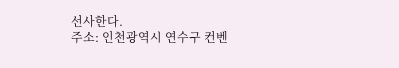선사한다.
주소: 인천광역시 연수구 컨벤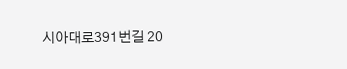시아대로391번길 20